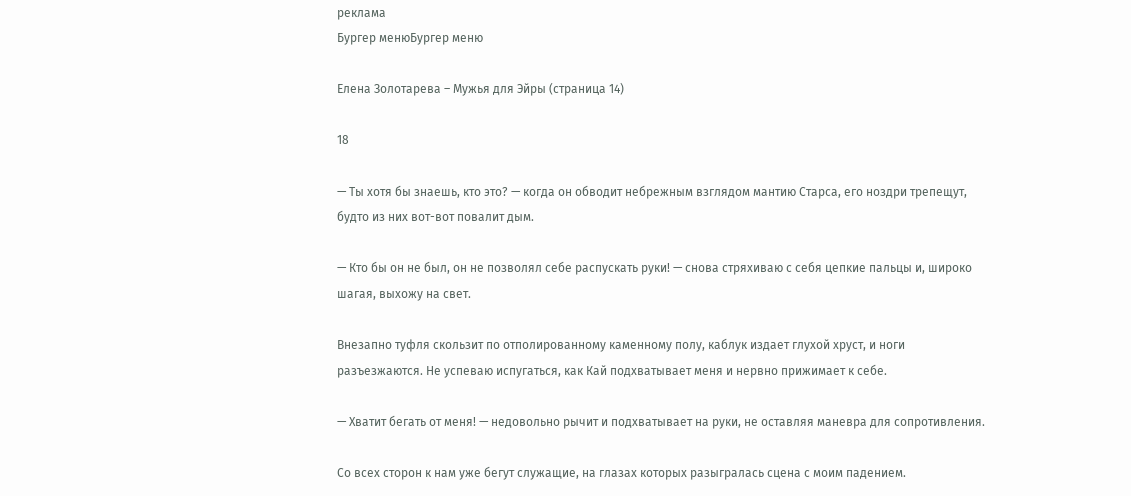реклама
Бургер менюБургер меню

Елена Золотарева – Мужья для Эйры (страница 14)

18

— Ты хотя бы знаешь, кто это? — когда он обводит небрежным взглядом мантию Старса, его ноздри трепещут, будто из них вот-вот повалит дым.

— Кто бы он не был, он не позволял себе распускать руки! — снова стряхиваю с себя цепкие пальцы и, широко шагая, выхожу на свет.

Внезапно туфля скользит по отполированному каменному полу, каблук издает глухой хруст, и ноги разъезжаются. Не успеваю испугаться, как Кай подхватывает меня и нервно прижимает к себе.

— Хватит бегать от меня! — недовольно рычит и подхватывает на руки, не оставляя маневра для сопротивления.

Со всех сторон к нам уже бегут служащие, на глазах которых разыгралась сцена с моим падением.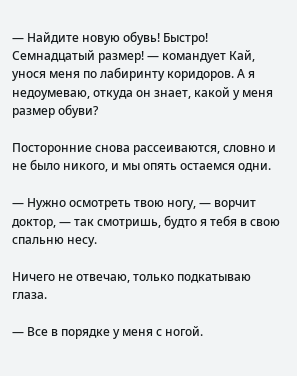— Найдите новую обувь! Быстро! Семнадцатый размер! — командует Кай, унося меня по лабиринту коридоров. А я недоумеваю, откуда он знает, какой у меня размер обуви?

Посторонние снова рассеиваются, словно и не было никого, и мы опять остаемся одни.

— Нужно осмотреть твою ногу, — ворчит доктор, — так смотришь, будто я тебя в свою спальню несу.

Ничего не отвечаю, только подкатываю глаза.

— Все в порядке у меня с ногой.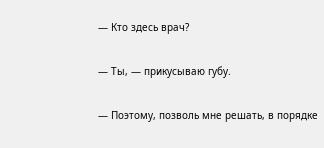— Кто здесь врач?

— Ты, — прикусываю губу.

— Поэтому, позволь мне решать, в порядке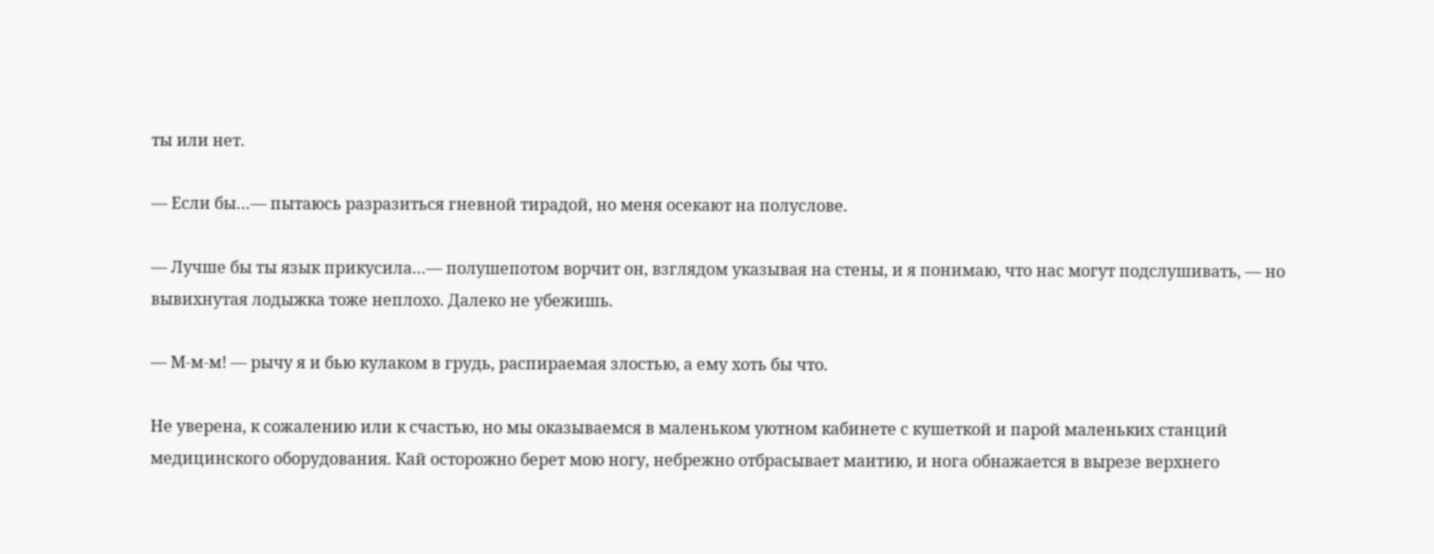ты или нет.

— Если бы…— пытаюсь разразиться гневной тирадой, но меня осекают на полуслове.

— Лучше бы ты язык прикусила…— полушепотом ворчит он, взглядом указывая на стены, и я понимаю, что нас могут подслушивать, — но вывихнутая лодыжка тоже неплохо. Далеко не убежишь.

— М-м-м! — рычу я и бью кулаком в грудь, распираемая злостью, а ему хоть бы что.

Не уверена, к сожалению или к счастью, но мы оказываемся в маленьком уютном кабинете с кушеткой и парой маленьких станций медицинского оборудования. Кай осторожно берет мою ногу, небрежно отбрасывает мантию, и нога обнажается в вырезе верхнего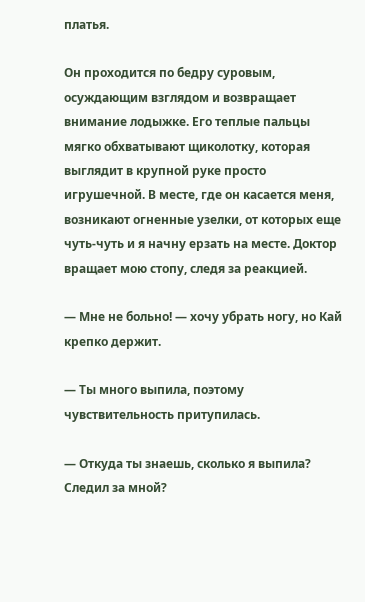платья.

Он проходится по бедру суровым, осуждающим взглядом и возвращает внимание лодыжке. Его теплые пальцы мягко обхватывают щиколотку, которая выглядит в крупной руке просто игрушечной. В месте, где он касается меня, возникают огненные узелки, от которых еще чуть-чуть и я начну ерзать на месте. Доктор вращает мою стопу, следя за реакцией.

— Мне не больно! — хочу убрать ногу, но Кай крепко держит.

— Ты много выпила, поэтому чувствительность притупилась.

— Откуда ты знаешь, сколько я выпила? Следил за мной?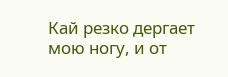Кай резко дергает мою ногу, и от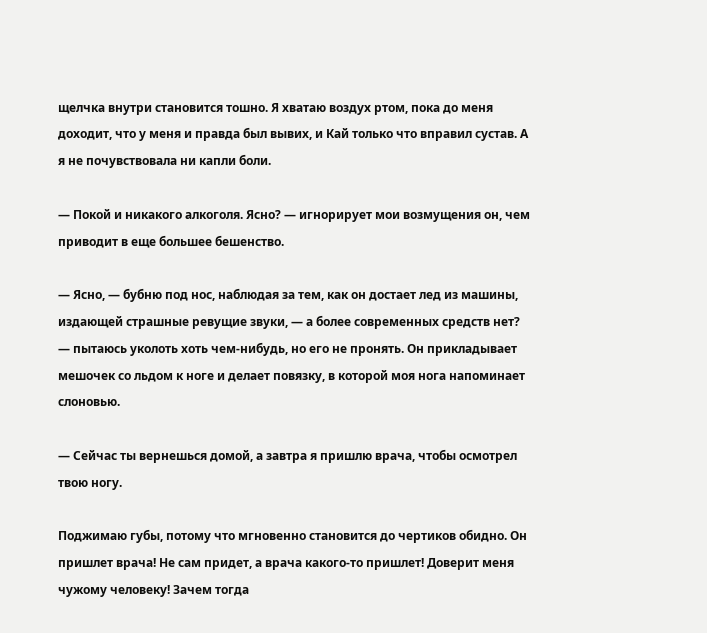щелчка внутри становится тошно. Я хватаю воздух ртом, пока до меня доходит, что у меня и правда был вывих, и Кай только что вправил сустав. А я не почувствовала ни капли боли.

— Покой и никакого алкоголя. Ясно? — игнорирует мои возмущения он, чем приводит в еще большее бешенство.

— Ясно, — бубню под нос, наблюдая за тем, как он достает лед из машины, издающей страшные ревущие звуки, — а более современных средств нет? — пытаюсь уколоть хоть чем-нибудь, но его не пронять. Он прикладывает мешочек со льдом к ноге и делает повязку, в которой моя нога напоминает слоновью.

— Сейчас ты вернешься домой, а завтра я пришлю врача, чтобы осмотрел твою ногу.

Поджимаю губы, потому что мгновенно становится до чертиков обидно. Он пришлет врача! Не сам придет, а врача какого-то пришлет! Доверит меня чужому человеку! Зачем тогда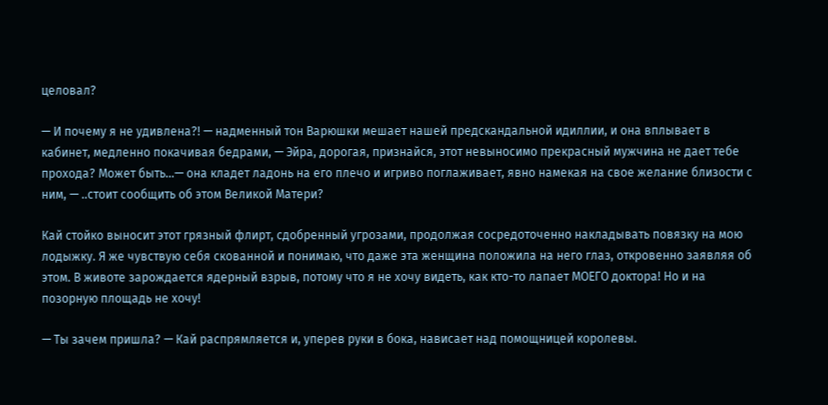целовал?

— И почему я не удивлена?! — надменный тон Варюшки мешает нашей предскандальной идиллии, и она вплывает в кабинет, медленно покачивая бедрами, — Эйра, дорогая, признайся, этот невыносимо прекрасный мужчина не дает тебе прохода? Может быть…— она кладет ладонь на его плечо и игриво поглаживает, явно намекая на свое желание близости с ним, — ..стоит сообщить об этом Великой Матери?

Кай стойко выносит этот грязный флирт, сдобренный угрозами, продолжая сосредоточенно накладывать повязку на мою лодыжку. Я же чувствую себя скованной и понимаю, что даже эта женщина положила на него глаз, откровенно заявляя об этом. В животе зарождается ядерный взрыв, потому что я не хочу видеть, как кто-то лапает МОЕГО доктора! Но и на позорную площадь не хочу!

— Ты зачем пришла? — Кай распрямляется и, уперев руки в бока, нависает над помощницей королевы.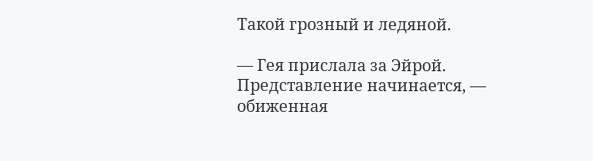Такой грозный и ледяной.

— Гея прислала за Эйрой. Представление начинается, — обиженная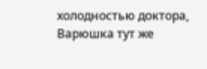холодностью доктора, Варюшка тут же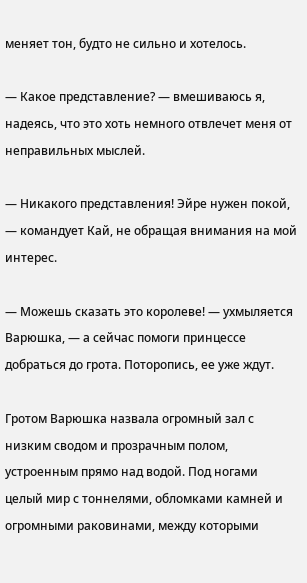меняет тон, будто не сильно и хотелось.

— Какое представление? — вмешиваюсь я, надеясь, что это хоть немного отвлечет меня от неправильных мыслей.

— Никакого представления! Эйре нужен покой, — командует Кай, не обращая внимания на мой интерес.

— Можешь сказать это королеве! — ухмыляется Варюшка, — а сейчас помоги принцессе добраться до грота. Поторопись, ее уже ждут.

Гротом Варюшка назвала огромный зал с низким сводом и прозрачным полом, устроенным прямо над водой. Под ногами целый мир с тоннелями, обломками камней и огромными раковинами, между которыми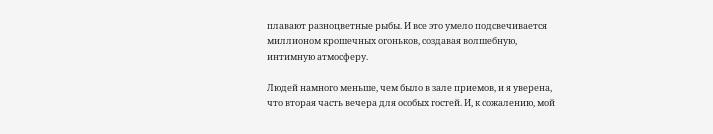плавают разноцветные рыбы. И все это умело подсвечивается миллионом крошечных огоньков, создавая волшебную, интимную атмосферу.

Людей намного меньше, чем было в зале приемов, и я уверена, что вторая часть вечера для особых гостей. И, к сожалению, мой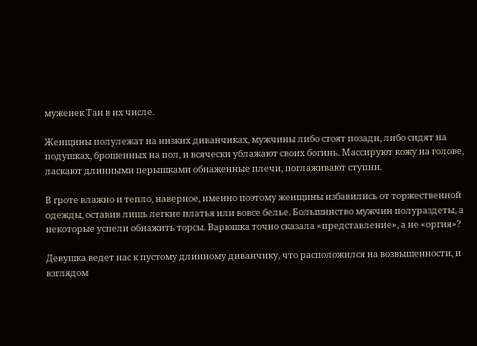муженек Тан в их числе.

Женщины полулежат на низких диванчиках, мужчины либо стоят позади, либо сидят на подушках, брошенных на пол, и всячески ублажают своих богинь. Массируют кожу на голове, ласкают длинными перышками обнаженные плечи, поглаживают ступни.

В гроте влажно и тепло, наверное, именно поэтому женщины избавились от торжественной одежды, оставив лишь легкие платья или вовсе белье. Большинство мужчин полураздеты, а некоторые успели обнажить торсы. Варюшка точно сказала «представление», а не «оргия»?

Девушка ведет нас к пустому длинному диванчику, что расположился на возвышенности, и взглядом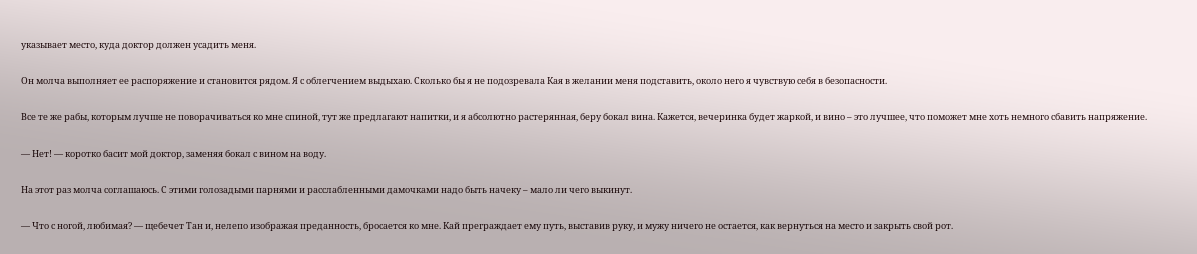указывает место, куда доктор должен усадить меня.

Он молча выполняет ее распоряжение и становится рядом. Я с облегчением выдыхаю. Сколько бы я не подозревала Кая в желании меня подставить, около него я чувствую себя в безопасности.

Все те же рабы, которым лучше не поворачиваться ко мне спиной, тут же предлагают напитки, и я абсолютно растерянная, беру бокал вина. Кажется, вечеринка будет жаркой, и вино – это лучшее, что поможет мне хоть немного сбавить напряжение.

— Нет! — коротко басит мой доктор, заменяя бокал с вином на воду.

На этот раз молча соглашаюсь. С этими голозадыми парнями и расслабленными дамочками надо быть начеку – мало ли чего выкинут.

— Что с ногой, любимая? — щебечет Тан и, нелепо изображая преданность, бросается ко мне. Кай преграждает ему путь, выставив руку, и мужу ничего не остается, как вернуться на место и закрыть свой рот.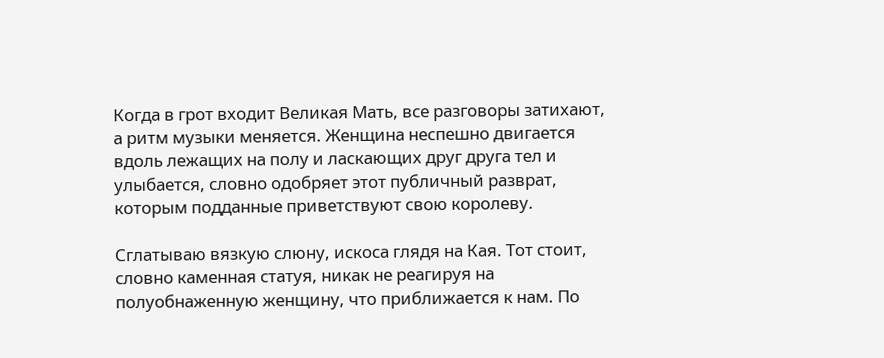Когда в грот входит Великая Мать, все разговоры затихают, а ритм музыки меняется. Женщина неспешно двигается вдоль лежащих на полу и ласкающих друг друга тел и улыбается, словно одобряет этот публичный разврат, которым подданные приветствуют свою королеву.

Сглатываю вязкую слюну, искоса глядя на Кая. Тот стоит, словно каменная статуя, никак не реагируя на полуобнаженную женщину, что приближается к нам. По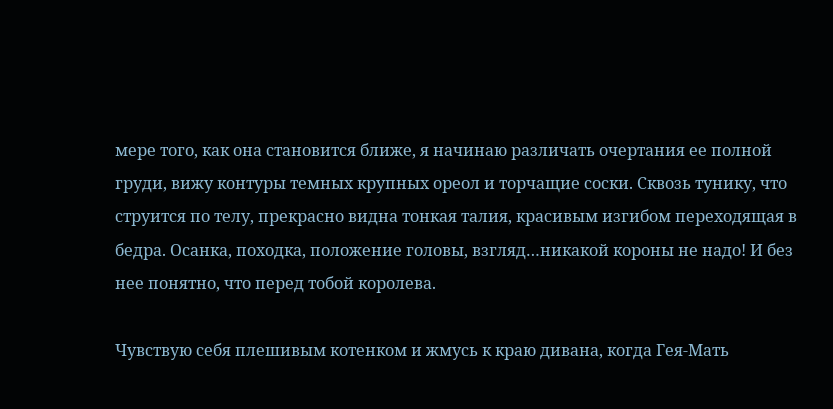мере того, как она становится ближе, я начинаю различать очертания ее полной груди, вижу контуры темных крупных ореол и торчащие соски. Сквозь тунику, что струится по телу, прекрасно видна тонкая талия, красивым изгибом переходящая в бедра. Осанка, походка, положение головы, взгляд…никакой короны не надо! И без нее понятно, что перед тобой королева.

Чувствую себя плешивым котенком и жмусь к краю дивана, когда Гея-Мать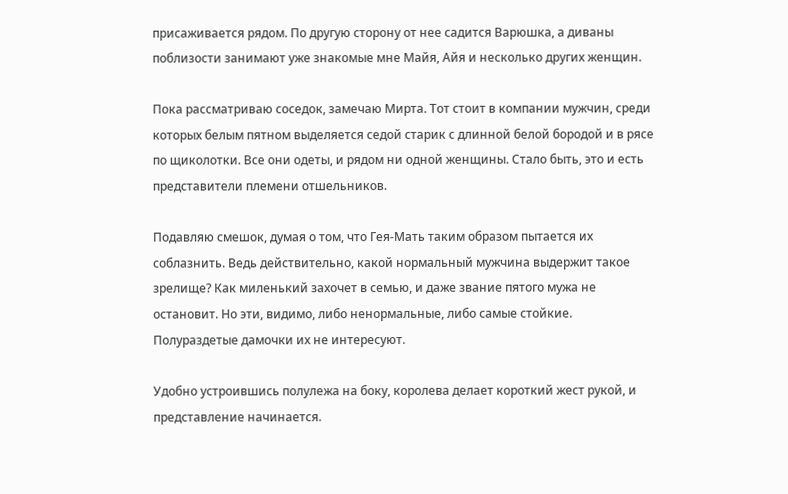присаживается рядом. По другую сторону от нее садится Варюшка, а диваны поблизости занимают уже знакомые мне Майя, Айя и несколько других женщин.

Пока рассматриваю соседок, замечаю Мирта. Тот стоит в компании мужчин, среди которых белым пятном выделяется седой старик с длинной белой бородой и в рясе по щиколотки. Все они одеты, и рядом ни одной женщины. Стало быть, это и есть представители племени отшельников.

Подавляю смешок, думая о том, что Гея-Мать таким образом пытается их соблазнить. Ведь действительно, какой нормальный мужчина выдержит такое зрелище? Как миленький захочет в семью, и даже звание пятого мужа не остановит. Но эти, видимо, либо ненормальные, либо самые стойкие. Полураздетые дамочки их не интересуют.

Удобно устроившись полулежа на боку, королева делает короткий жест рукой, и представление начинается.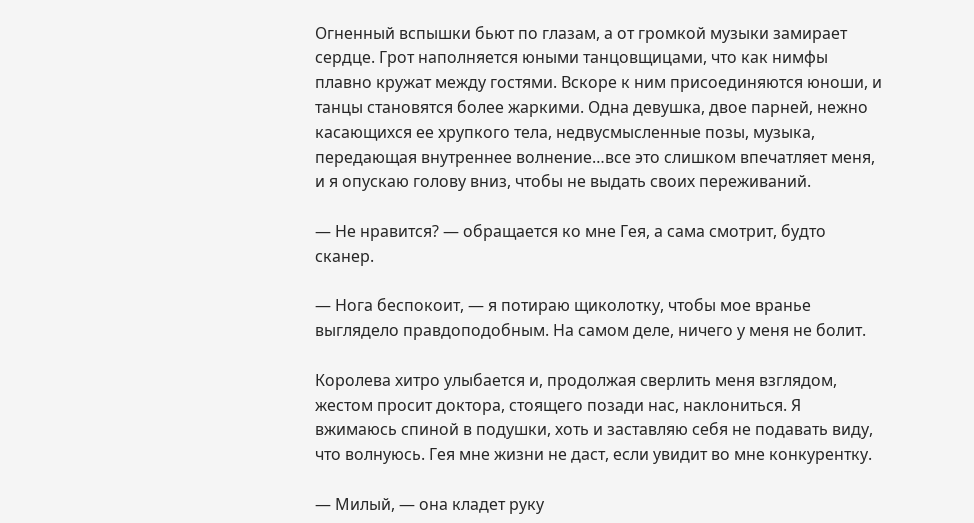Огненный вспышки бьют по глазам, а от громкой музыки замирает сердце. Грот наполняется юными танцовщицами, что как нимфы плавно кружат между гостями. Вскоре к ним присоединяются юноши, и танцы становятся более жаркими. Одна девушка, двое парней, нежно касающихся ее хрупкого тела, недвусмысленные позы, музыка, передающая внутреннее волнение…все это слишком впечатляет меня, и я опускаю голову вниз, чтобы не выдать своих переживаний.

— Не нравится? — обращается ко мне Гея, а сама смотрит, будто сканер.

— Нога беспокоит, — я потираю щиколотку, чтобы мое вранье выглядело правдоподобным. На самом деле, ничего у меня не болит.

Королева хитро улыбается и, продолжая сверлить меня взглядом, жестом просит доктора, стоящего позади нас, наклониться. Я вжимаюсь спиной в подушки, хоть и заставляю себя не подавать виду, что волнуюсь. Гея мне жизни не даст, если увидит во мне конкурентку.

— Милый, — она кладет руку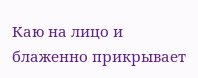Каю на лицо и блаженно прикрывает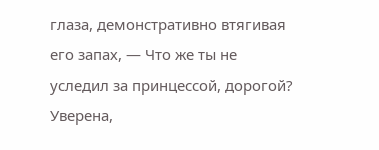глаза, демонстративно втягивая его запах, — Что же ты не уследил за принцессой, дорогой? Уверена,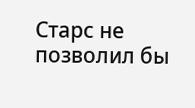Старс не позволил бы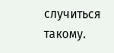случиться такому.